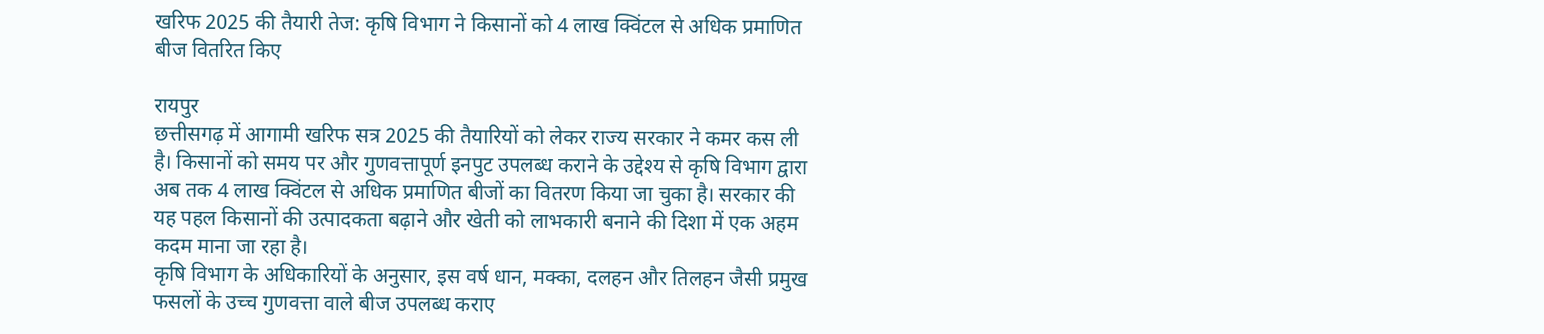खरिफ 2025 की तैयारी तेज: कृषि विभाग ने किसानों को 4 लाख क्विंटल से अधिक प्रमाणित बीज वितरित किए

रायपुर
छत्तीसगढ़ में आगामी खरिफ सत्र 2025 की तैयारियों को लेकर राज्य सरकार ने कमर कस ली है। किसानों को समय पर और गुणवत्तापूर्ण इनपुट उपलब्ध कराने के उद्देश्य से कृषि विभाग द्वारा अब तक 4 लाख क्विंटल से अधिक प्रमाणित बीजों का वितरण किया जा चुका है। सरकार की यह पहल किसानों की उत्पादकता बढ़ाने और खेती को लाभकारी बनाने की दिशा में एक अहम कदम माना जा रहा है।
कृषि विभाग के अधिकारियों के अनुसार, इस वर्ष धान, मक्का, दलहन और तिलहन जैसी प्रमुख फसलों के उच्च गुणवत्ता वाले बीज उपलब्ध कराए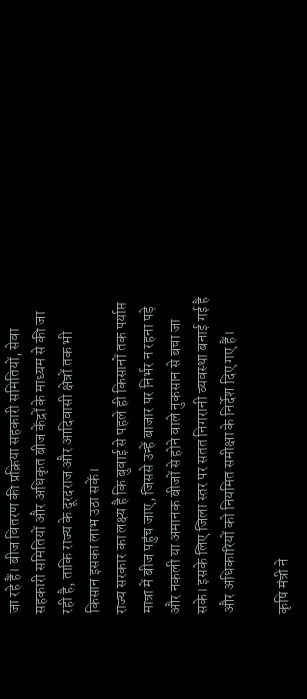जा रहे हैं। बीज वितरण की प्रक्रिया सहकारी समितियों, सेवा सहकारी समितियों और अधिकृत बीज केंद्रों के माध्यम से की जा रही है, ताकि राज्य के दूरदराज और आदिवासी क्षेत्रों तक भी किसान इसका लाभ उठा सकें।
राज्य सरकार का लक्ष्य है कि बुवाई से पहले ही किसानों तक पर्याप्त मात्रा में बीज पहुंच जाए, जिससे उन्हें बाजार पर निर्भर न रहना पड़े और नकली या अमानक बीजों से होने वाले नुकसान से बचा जा सके। इसके लिए जिला स्तर पर सतत निगरानी व्यवस्था बनाई गई है और अधिकारियों को नियमित समीक्षा के निर्देश दिए गए हैं।

कृषि मंत्री ने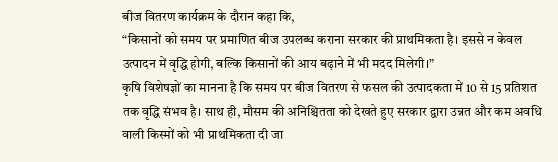बीज वितरण कार्यक्रम के दौरान कहा कि,
“किसानों को समय पर प्रमाणित बीज उपलब्ध कराना सरकार की प्राथमिकता है। इससे न केवल उत्पादन में वृद्धि होगी, बल्कि किसानों की आय बढ़ाने में भी मदद मिलेगी।”
कृषि विशेषज्ञों का मानना है कि समय पर बीज वितरण से फसल की उत्पादकता में 10 से 15 प्रतिशत तक वृद्धि संभव है। साथ ही, मौसम की अनिश्चितता को देखते हुए सरकार द्वारा उन्नत और कम अवधि वाली किस्मों को भी प्राथमिकता दी जा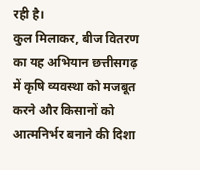रही है।
कुल मिलाकर, बीज वितरण का यह अभियान छत्तीसगढ़ में कृषि व्यवस्था को मजबूत करने और किसानों को आत्मनिर्भर बनाने की दिशा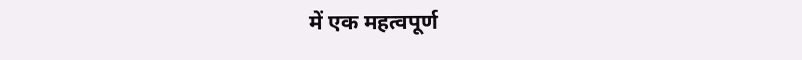में एक महत्वपूर्ण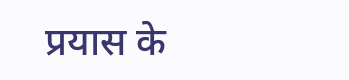प्रयास के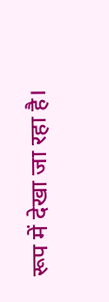रूप में देखा जा रहा है।